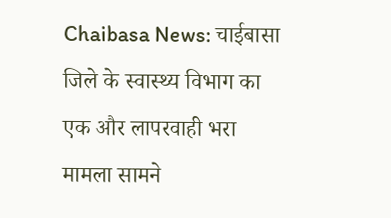Chaibasa News: चाईबासा जिले के स्वास्थ्य विभाग का एक और लापरवाही भरा मामला सामने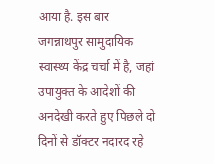आया है. इस बार जगन्नाथपुर सामुदायिक स्वास्थ्य केंद्र चर्चा में है, जहां उपायुक्त के आदेशों की अनदेखी करते हुए पिछले दो दिनों से डॉक्टर नदारद रहे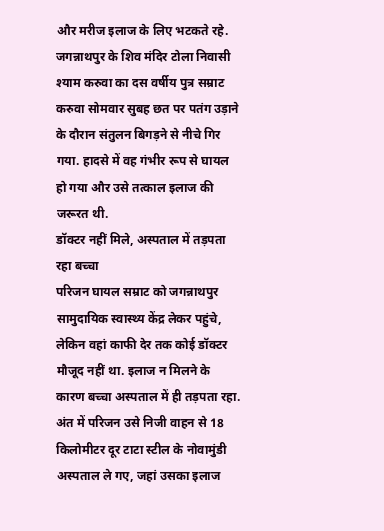और मरीज इलाज के लिए भटकते रहे.
जगन्नाथपुर के शिव मंदिर टोला निवासी श्याम करुवा का दस वर्षीय पुत्र सम्राट करुवा सोमवार सुबह छत पर पतंग उड़ाने के दौरान संतुलन बिगड़ने से नीचे गिर गया. हादसे में वह गंभीर रूप से घायल हो गया और उसे तत्काल इलाज की जरूरत थी.
डॉक्टर नहीं मिले, अस्पताल में तड़पता रहा बच्चा
परिजन घायल सम्राट को जगन्नाथपुर सामुदायिक स्वास्थ्य केंद्र लेकर पहुंचे, लेकिन वहां काफी देर तक कोई डॉक्टर मौजूद नहीं था. इलाज न मिलने के कारण बच्चा अस्पताल में ही तड़पता रहा. अंत में परिजन उसे निजी वाहन से 18 किलोमीटर दूर टाटा स्टील के नोवामुंडी अस्पताल ले गए, जहां उसका इलाज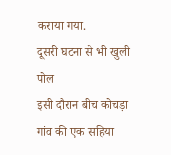कराया गया.
दूसरी घटना से भी खुली पोल
इसी दौरान बीच कोचड़ा गांव की एक सहिया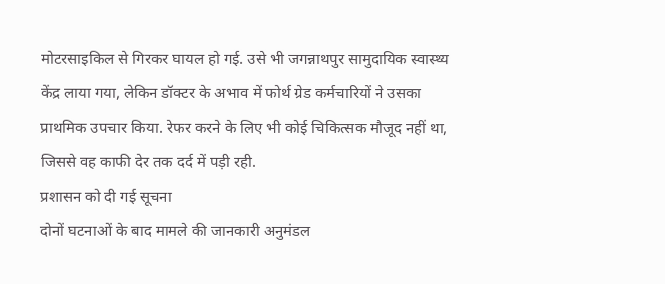मोटरसाइकिल से गिरकर घायल हो गई. उसे भी जगन्नाथपुर सामुदायिक स्वास्थ्य केंद्र लाया गया, लेकिन डॉक्टर के अभाव में फोर्थ ग्रेड कर्मचारियों ने उसका प्राथमिक उपचार किया. रेफर करने के लिए भी कोई चिकित्सक मौजूद नहीं था, जिससे वह काफी देर तक दर्द में पड़ी रही.
प्रशासन को दी गई सूचना
दोनों घटनाओं के बाद मामले की जानकारी अनुमंडल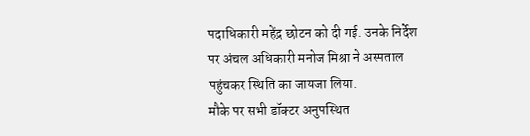पदाधिकारी महेंद्र छोटन को दी गई. उनके निर्देश पर अंचल अधिकारी मनोज मिश्रा ने अस्पताल पहुंचकर स्थिति का जायजा लिया.
मौके पर सभी डॉक्टर अनुपस्थित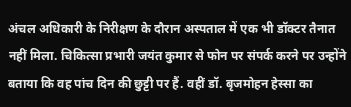अंचल अधिकारी के निरीक्षण के दौरान अस्पताल में एक भी डॉक्टर तैनात नहीं मिला. चिकित्सा प्रभारी जयंत कुमार से फोन पर संपर्क करने पर उन्होंने बताया कि वह पांच दिन की छुट्टी पर हैं. वहीं डॉ. बृजमोहन हेस्सा का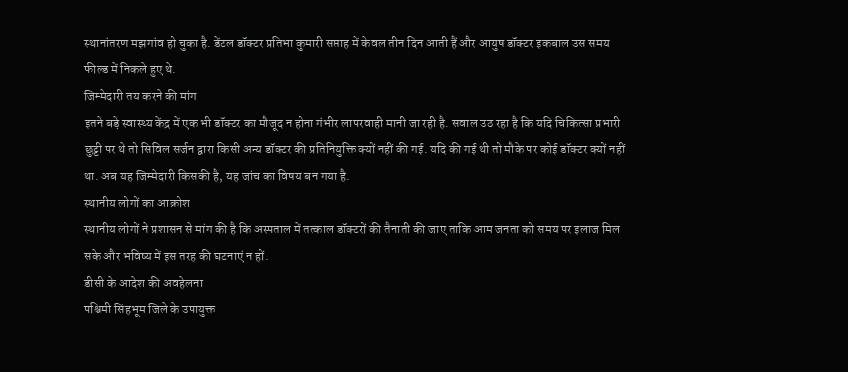स्थानांतरण मझगांव हो चुका है. डेंटल डॉक्टर प्रतिभा कुमारी सप्ताह में केवल तीन दिन आती हैं और आयुष डॉक्टर इकबाल उस समय फील्ड में निकले हुए थे.
जिम्मेदारी तय करने की मांग
इतने बड़े स्वास्थ्य केंद्र में एक भी डॉक्टर का मौजूद न होना गंभीर लापरवाही मानी जा रही है. सवाल उठ रहा है कि यदि चिकित्सा प्रभारी छुट्टी पर थे तो सिविल सर्जन द्वारा किसी अन्य डॉक्टर की प्रतिनियुक्ति क्यों नहीं की गई. यदि की गई थी तो मौके पर कोई डॉक्टर क्यों नहीं था. अब यह जिम्मेदारी किसकी है, यह जांच का विषय बन गया है.
स्थानीय लोगों का आक्रोश
स्थानीय लोगों ने प्रशासन से मांग की है कि अस्पताल में तत्काल डॉक्टरों की तैनाती की जाए ताकि आम जनता को समय पर इलाज मिल सके और भविष्य में इस तरह की घटनाएं न हों.
डीसी के आदेश की अवहेलना
पश्चिमी सिंहभूम जिले के उपायुक्त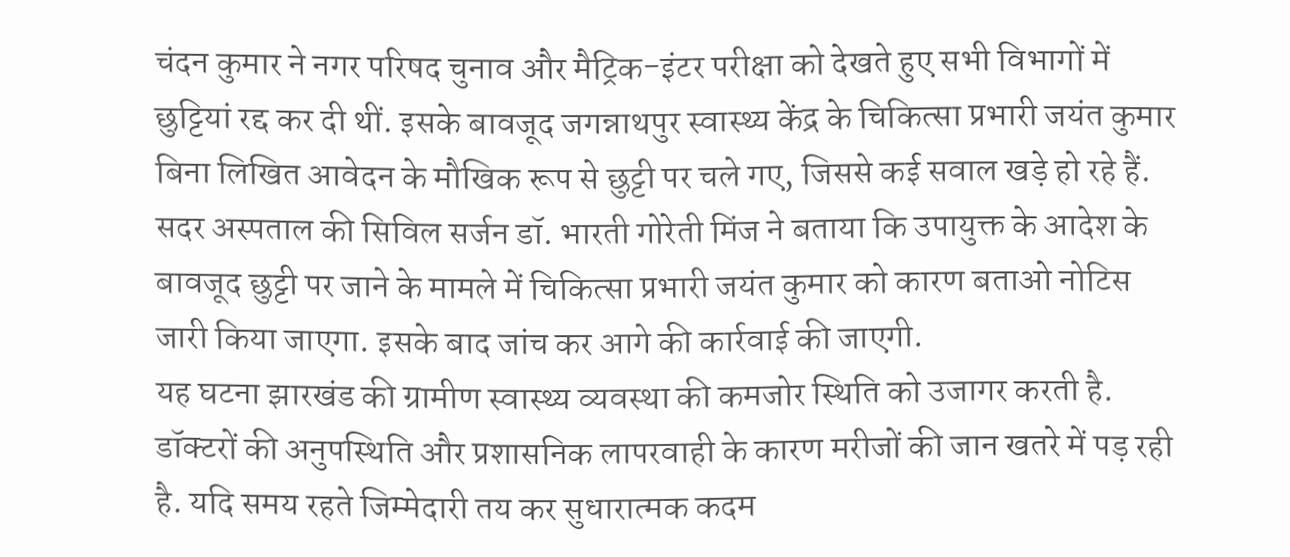चंदन कुमार ने नगर परिषद चुनाव और मैट्रिक-इंटर परीक्षा को देखते हुए सभी विभागों में छुट्टियां रद्द कर दी थीं. इसके बावजूद जगन्नाथपुर स्वास्थ्य केंद्र के चिकित्सा प्रभारी जयंत कुमार बिना लिखित आवेदन के मौखिक रूप से छुट्टी पर चले गए, जिससे कई सवाल खड़े हो रहे हैं.
सदर अस्पताल की सिविल सर्जन डॉ. भारती गोरेती मिंज ने बताया कि उपायुक्त के आदेश के बावजूद छुट्टी पर जाने के मामले में चिकित्सा प्रभारी जयंत कुमार को कारण बताओ नोटिस जारी किया जाएगा. इसके बाद जांच कर आगे की कार्रवाई की जाएगी.
यह घटना झारखंड की ग्रामीण स्वास्थ्य व्यवस्था की कमजोर स्थिति को उजागर करती है. डॉक्टरों की अनुपस्थिति और प्रशासनिक लापरवाही के कारण मरीजों की जान खतरे में पड़ रही है. यदि समय रहते जिम्मेदारी तय कर सुधारात्मक कदम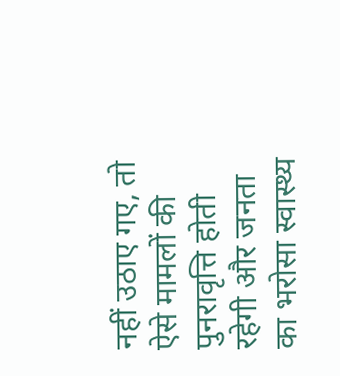नहीं उठाए गए, तो ऐसे मामलों की पुनरावृत्ति होती रहेगी और जनता का भरोसा स्वास्थ्य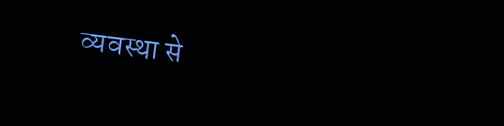व्यवस्था से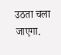उठता चला जाएगा.